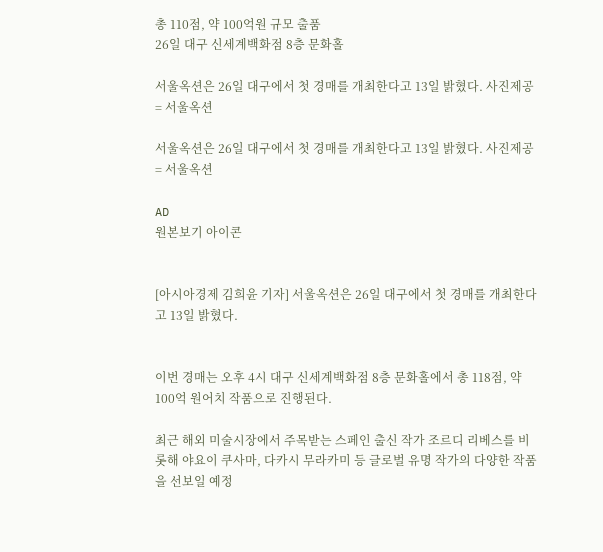총 110점, 약 100억원 규모 출품
26일 대구 신세계백화점 8층 문화홀

서울옥션은 26일 대구에서 첫 경매를 개최한다고 13일 밝혔다. 사진제공 = 서울옥션

서울옥션은 26일 대구에서 첫 경매를 개최한다고 13일 밝혔다. 사진제공 = 서울옥션

AD
원본보기 아이콘


[아시아경제 김희윤 기자] 서울옥션은 26일 대구에서 첫 경매를 개최한다고 13일 밝혔다.


이번 경매는 오후 4시 대구 신세계백화점 8층 문화홀에서 총 118점, 약 100억 원어치 작품으로 진행된다.

최근 해외 미술시장에서 주목받는 스페인 출신 작가 조르디 리베스를 비롯해 야요이 쿠사마, 다카시 무라카미 등 글로벌 유명 작가의 다양한 작품을 선보일 예정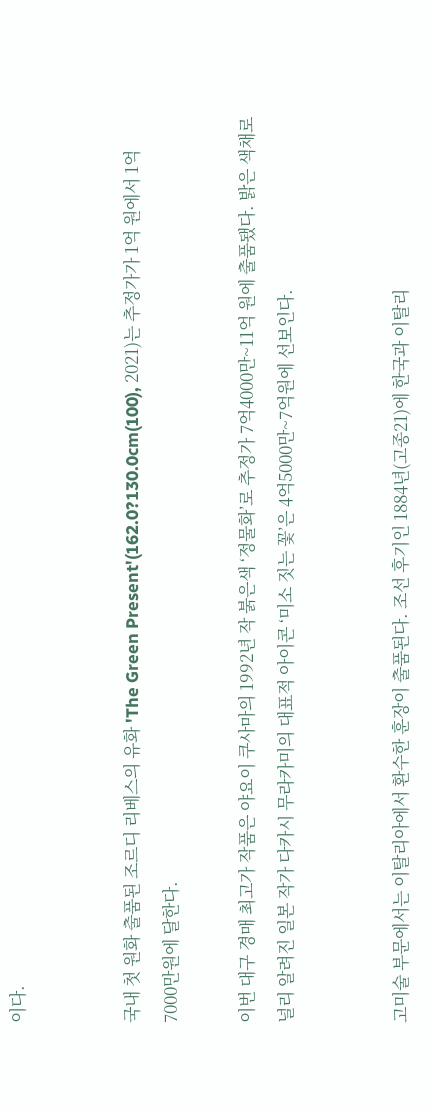이다.


국내 첫 원화 출품된 조르디 리베스의 유화 'The Green Present'(162.0?130.0cm(100), 2021)는 추정가가 1억 원에서 1억 7000만원에 달한다.

이번 대구 경매 최고가 작품은 야요이 쿠사마의 1992년 작 붉은색 ‘정물화’로 추정가 7억4000만~11억 원에 출품됐다. 밝은 색채로 널리 알려진 일본 작가 다카시 무라카미의 대표적 아이콘 ‘미소 짓는 꽃’은 4억5000만~7억원에 선보인다.


고미술 부문에서는 이탈리아에서 환수한 훈장이 출품된다. 조선 후기인 1884년(고종21)에 한국과 이탈리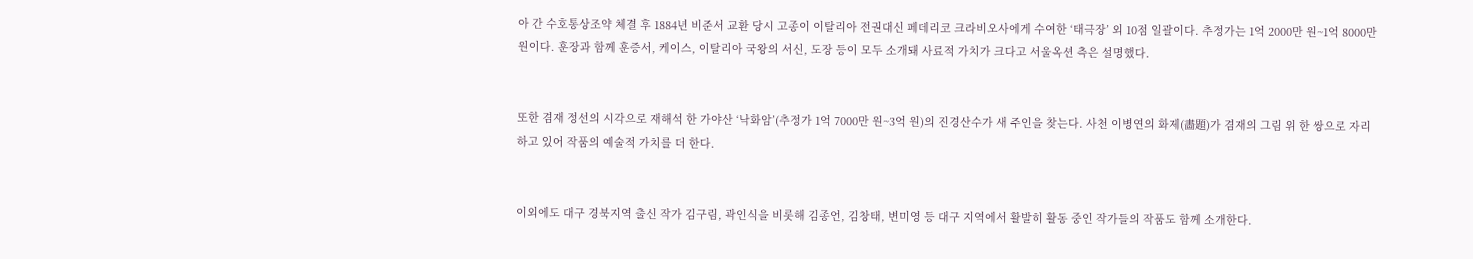아 간 수호통상조약 체결 후 1884년 비준서 교환 당시 고종이 이탈리아 전권대신 페데리코 크라비오사에게 수여한 ‘태극장’ 외 10점 일괄이다. 추정가는 1억 2000만 원~1억 8000만 원이다. 훈장과 함께 훈증서, 케이스, 이탈리아 국왕의 서신, 도장 등이 모두 소개돼 사료적 가치가 크다고 서울옥션 측은 설명했다.


또한 겸재 정선의 시각으로 재해석 한 가야산 ‘낙화암’(추정가 1억 7000만 원~3억 원)의 진경산수가 새 주인을 찾는다. 사천 이병연의 화제(畵題)가 겸재의 그림 위 한 쌍으로 자리하고 있어 작품의 예술적 가치를 더 한다.


이외에도 대구 경북지역 출신 작가 김구림, 곽인식을 비롯해 김종언, 김창태, 변미영 등 대구 지역에서 활발히 활동 중인 작가들의 작품도 함께 소개한다.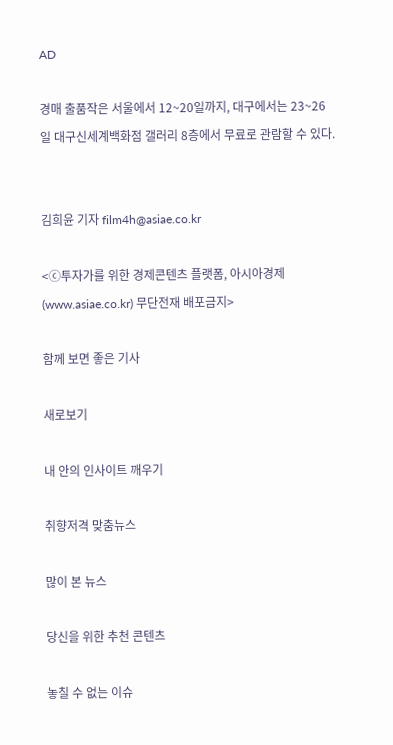AD

경매 출품작은 서울에서 12~20일까지, 대구에서는 23~26일 대구신세계백화점 갤러리 8층에서 무료로 관람할 수 있다.


김희윤 기자 film4h@asiae.co.kr

<ⓒ투자가를 위한 경제콘텐츠 플랫폼, 아시아경제(www.asiae.co.kr) 무단전재 배포금지>

함께 보면 좋은 기사

새로보기

내 안의 인사이트 깨우기

취향저격 맞춤뉴스

많이 본 뉴스

당신을 위한 추천 콘텐츠

놓칠 수 없는 이슈